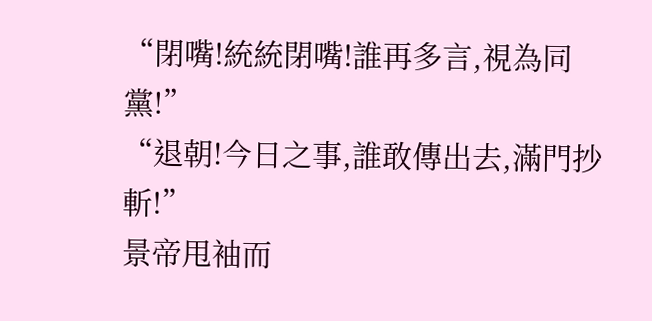“閉嘴!統統閉嘴!誰再多言,視為同黨!”
“退朝!今日之事,誰敢傳出去,滿門抄斬!”
景帝甩袖而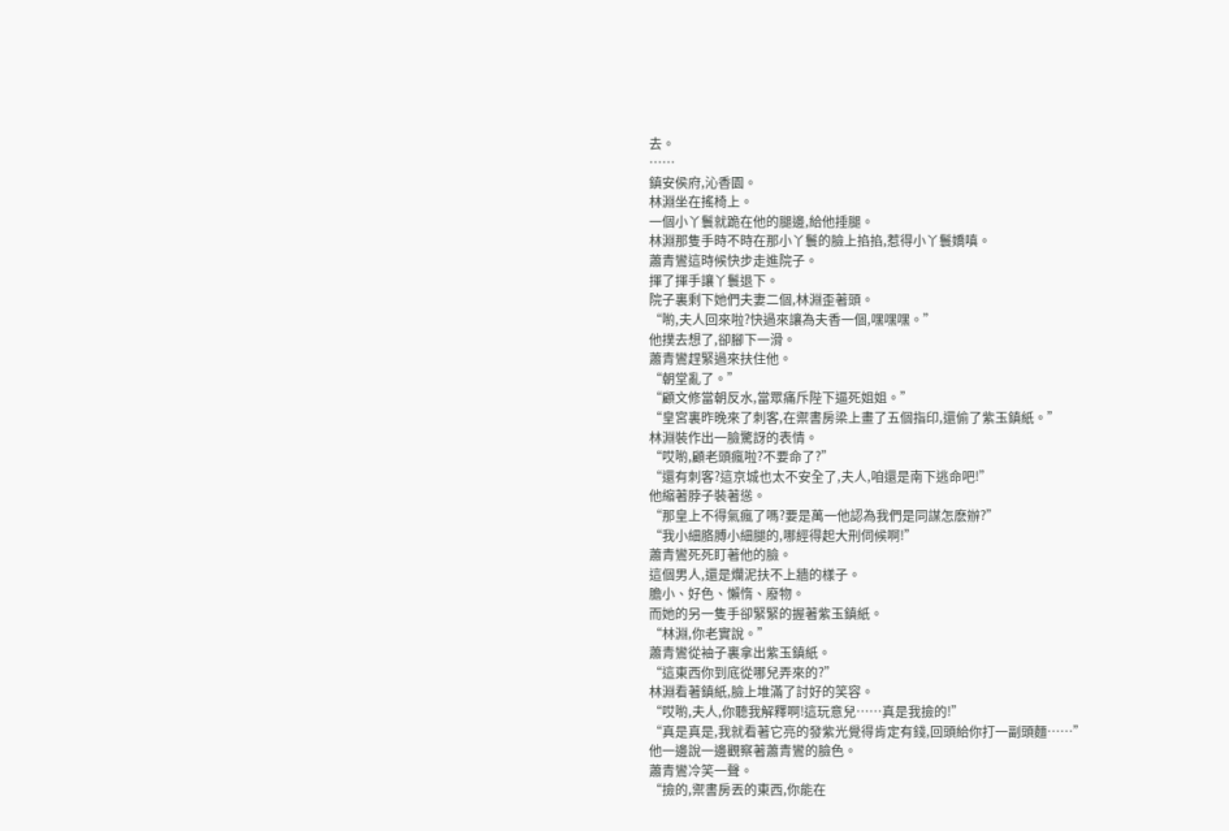去。
……
鎮安侯府,沁香園。
林淵坐在搖椅上。
一個小丫鬟就跪在他的腿邊,給他捶腿。
林淵那隻手時不時在那小丫鬟的臉上掐掐,惹得小丫鬟嬌嗔。
蕭青鸞這時候快步走進院子。
揮了揮手讓丫鬟退下。
院子裏剩下她們夫妻二個,林淵歪著頭。
“喲,夫人回來啦?快過來讓為夫香一個,嘿嘿嘿。”
他撲去想了,卻腳下一滑。
蕭青鸞趕緊過來扶住他。
“朝堂亂了。”
“顧文修當朝反水,當眾痛斥陛下逼死姐姐。”
“皇宮裏昨晚來了刺客,在禦書房梁上畫了五個指印,還偷了紫玉鎮紙。”
林淵裝作出一臉驚訝的表情。
“哎喲,顧老頭瘋啦?不要命了?”
“還有刺客?這京城也太不安全了,夫人,咱還是南下逃命吧!”
他縮著脖子裝著慫。
“那皇上不得氣瘋了嗎?要是萬一他認為我們是同謀怎麽辦?”
“我小細胳膊小細腿的,哪經得起大刑伺候啊!”
蕭青鸞死死盯著他的臉。
這個男人,還是爛泥扶不上牆的樣子。
膽小、好色、懶惰、廢物。
而她的另一隻手卻緊緊的握著紫玉鎮紙。
“林淵,你老實說。”
蕭青鸞從袖子裏拿出紫玉鎮紙。
“這東西你到底從哪兒弄來的?”
林淵看著鎮紙,臉上堆滿了討好的笑容。
“哎喲,夫人,你聽我解釋啊!這玩意兒……真是我撿的!”
“真是真是,我就看著它亮的發紫光覺得肯定有錢,回頭給你打一副頭麵……”
他一邊說一邊觀察著蕭青鸞的臉色。
蕭青鸞冷笑一聲。
“撿的,禦書房丟的東西,你能在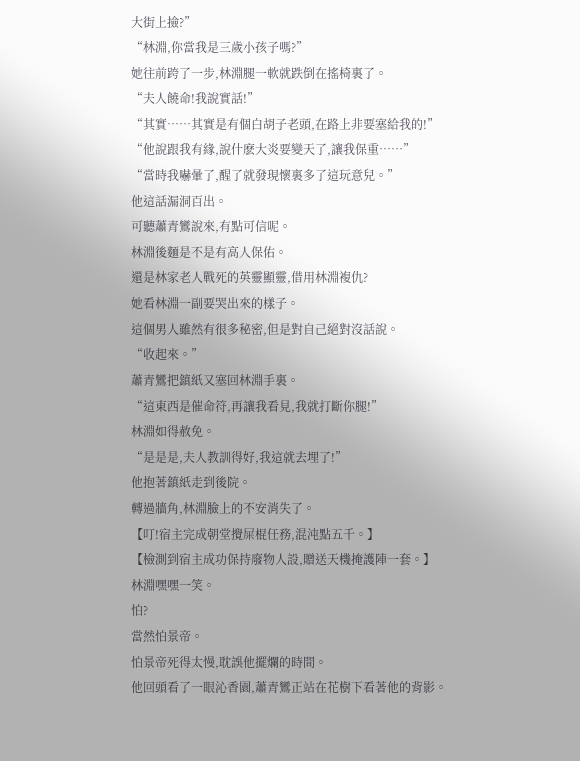大街上撿?”
“林淵,你當我是三歲小孩子嗎?”
她往前跨了一步,林淵腿一軟就跌倒在搖椅裏了。
“夫人饒命!我說實話!”
“其實……其實是有個白胡子老頭,在路上非要塞給我的!”
“他說跟我有緣,說什麽大炎要變天了,讓我保重……”
“當時我嚇暈了,醒了就發現懷裏多了這玩意兒。”
他這話漏洞百出。
可聽蕭青鸞說來,有點可信呢。
林淵後麵是不是有高人保佑。
還是林家老人戰死的英靈顯靈,借用林淵複仇?
她看林淵一副要哭出來的樣子。
這個男人雖然有很多秘密,但是對自己絕對沒話說。
“收起來。”
蕭青鸞把鎮紙又塞回林淵手裏。
“這東西是催命符,再讓我看見,我就打斷你腿!”
林淵如得赦免。
“是是是,夫人教訓得好,我這就去埋了!”
他抱著鎮紙走到後院。
轉過牆角,林淵臉上的不安消失了。
【叮!宿主完成朝堂攪屎棍任務,混沌點五千。】
【檢測到宿主成功保持廢物人設,贈送天機掩護陣一套。】
林淵嘿嘿一笑。
怕?
當然怕景帝。
怕景帝死得太慢,耽誤他擺爛的時間。
他回頭看了一眼沁香園,蕭青鸞正站在花樹下看著他的背影。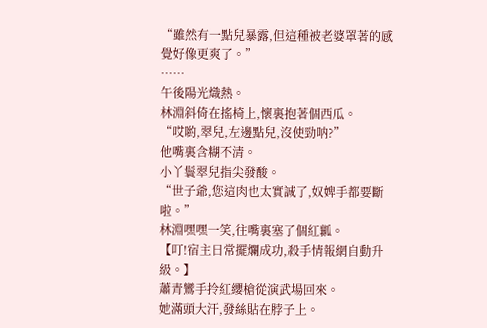“雖然有一點兒暴露,但這種被老婆罩著的感覺好像更爽了。”
……
午後陽光熾熱。
林淵斜倚在搖椅上,懷裏抱著個西瓜。
“哎喲,翠兒,左邊點兒,沒使勁呐?”
他嘴裏含糊不清。
小丫鬟翠兒指尖發酸。
“世子爺,您這肉也太實誠了,奴婢手都要斷啦。”
林淵嘿嘿一笑,往嘴裏塞了個紅瓤。
【叮!宿主日常擺爛成功,殺手情報網自動升級。】
蕭青鸞手拎紅纓槍從演武場回來。
她滿頭大汗,發絲貼在脖子上。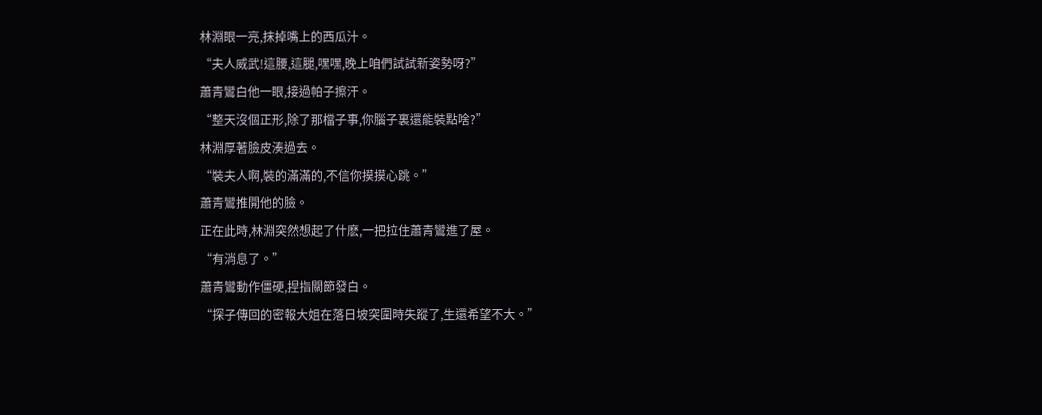林淵眼一亮,抹掉嘴上的西瓜汁。
“夫人威武!這腰,這腿,嘿嘿,晚上咱們試試新姿勢呀?”
蕭青鸞白他一眼,接過帕子擦汗。
“整天沒個正形,除了那檔子事,你腦子裏還能裝點啥?”
林淵厚著臉皮湊過去。
“裝夫人啊,裝的滿滿的,不信你摸摸心跳。”
蕭青鸞推開他的臉。
正在此時,林淵突然想起了什麽,一把拉住蕭青鸞進了屋。
“有消息了。”
蕭青鸞動作僵硬,捏指關節發白。
“探子傳回的密報大姐在落日坡突圍時失蹤了,生還希望不大。”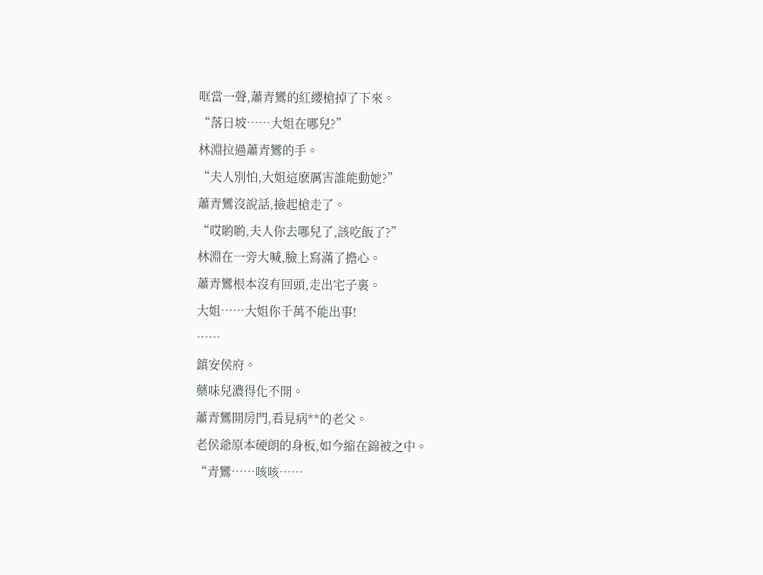哐當一聲,蕭青鸞的紅纓槍掉了下來。
“落日坡……大姐在哪兒?”
林淵拉過蕭青鸞的手。
“夫人別怕,大姐這麽厲害誰能動她?”
蕭青鸞沒說話,撿起槍走了。
“哎喲喲,夫人你去哪兒了,該吃飯了?”
林淵在一旁大喊,臉上寫滿了擔心。
蕭青鸞根本沒有回頭,走出宅子裏。
大姐……大姐你千萬不能出事!
……
鎮安侯府。
藥味兒濃得化不開。
蕭青鸞開房門,看見病**的老父。
老侯爺原本硬朗的身板,如今縮在錦被之中。
“青鸞……咳咳……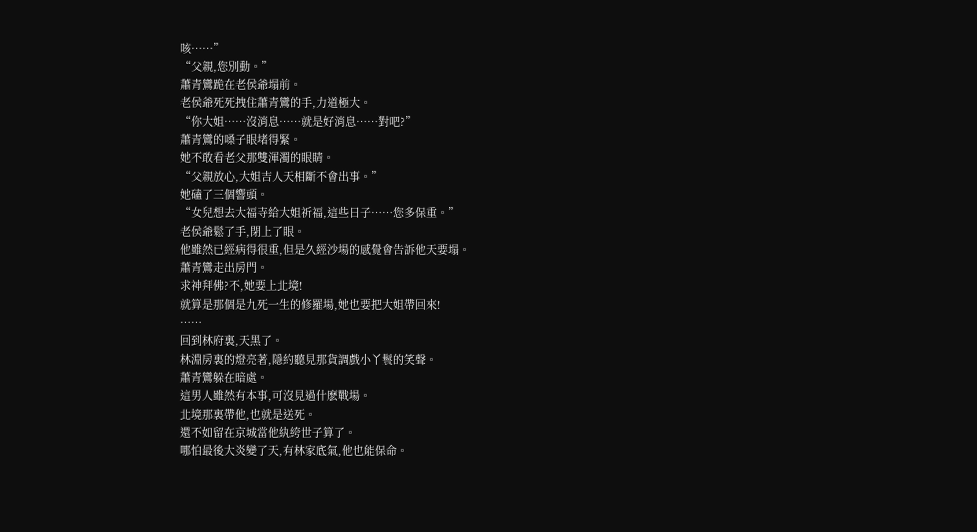咳……”
“父親,您別動。”
蕭青鸞跪在老侯爺塌前。
老侯爺死死拽住蕭青鸞的手,力道極大。
“你大姐……沒消息……就是好消息……對吧?”
蕭青鸞的嗓子眼堵得緊。
她不敢看老父那雙渾濁的眼睛。
“父親放心,大姐吉人天相斷不會出事。”
她磕了三個響頭。
“女兒想去大福寺給大姐祈福,這些日子……您多保重。”
老侯爺鬆了手,閉上了眼。
他雖然已經病得很重,但是久經沙場的感覺會告訴他天要塌。
蕭青鸞走出房門。
求神拜佛?不,她要上北境!
就算是那個是九死一生的修羅場,她也要把大姐帶回來!
……
回到林府裏,天黑了。
林淵房裏的燈亮著,隱約聽見那貨調戲小丫鬟的笑聲。
蕭青鸞躲在暗處。
這男人雖然有本事,可沒見過什麽戰場。
北境那裏帶他,也就是送死。
還不如留在京城當他紈絝世子算了。
哪怕最後大炎變了天,有林家底氣,他也能保命。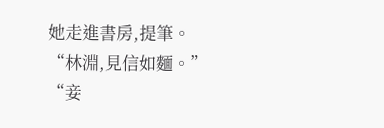她走進書房,提筆。
“林淵,見信如麵。”
“妾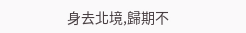身去北境,歸期不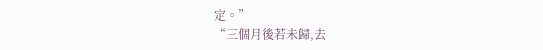定。”
“三個月後若未歸,去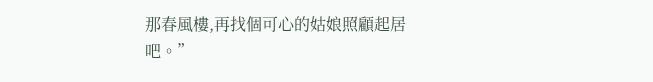那春風樓,再找個可心的姑娘照顧起居吧。”